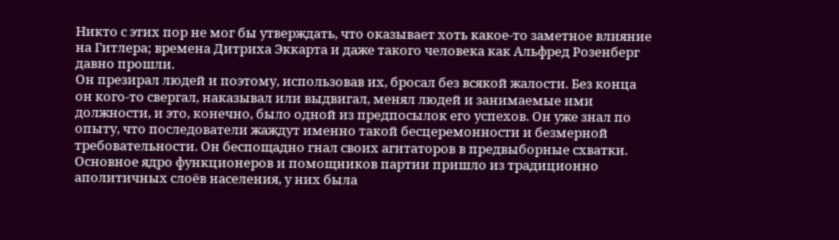Никто с этих пор не мог бы утверждать, что оказывает хоть какое-то заметное влияние на Гитлера; времена Дитриха Эккарта и даже такого человека как Альфред Розенберг давно прошли.
Он презирал людей и поэтому, использовав их, бросал без всякой жалости. Без конца он кого-то свергал, наказывал или выдвигал, менял людей и занимаемые ими должности, и это, конечно, было одной из предпосылок его успехов. Он уже знал по опыту, что последователи жаждут именно такой бесцеремонности и безмерной требовательности. Он беспощадно гнал своих агитаторов в предвыборные схватки. Основное ядро функционеров и помощников партии пришло из традиционно аполитичных слоёв населения, у них была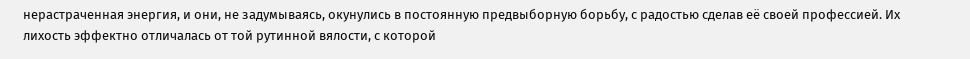нерастраченная энергия, и они, не задумываясь, окунулись в постоянную предвыборную борьбу, с радостью сделав её своей профессией. Их лихость эффектно отличалась от той рутинной вялости, с которой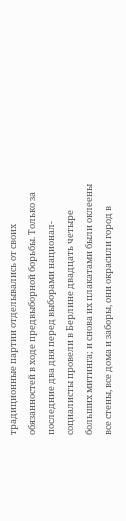традиционные партии отделывались от своих обязанностей в ходе предвыборной борьбы. Только за последние два дня перед выборами национал-социалисты провели в Берлине двадцать четыре больших митинга; и снова их плакатами были оклеены все стены, все дома и заборы, они окрасили город в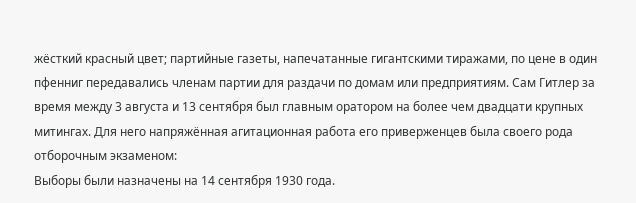жёсткий красный цвет; партийные газеты, напечатанные гигантскими тиражами, по цене в один пфенниг передавались членам партии для раздачи по домам или предприятиям. Сам Гитлер за время между 3 августа и 13 сентября был главным оратором на более чем двадцати крупных митингах. Для него напряжённая агитационная работа его приверженцев была своего рода отборочным экзаменом:
Выборы были назначены на 14 сентября 1930 года.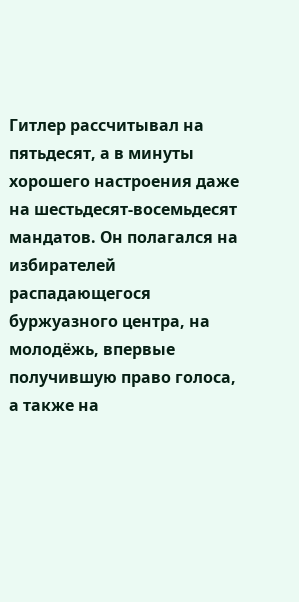Гитлер рассчитывал на пятьдесят, а в минуты хорошего настроения даже на шестьдесят-восемьдесят мандатов. Он полагался на избирателей распадающегося буржуазного центра, на молодёжь, впервые получившую право голоса, а также на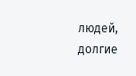людей, долгие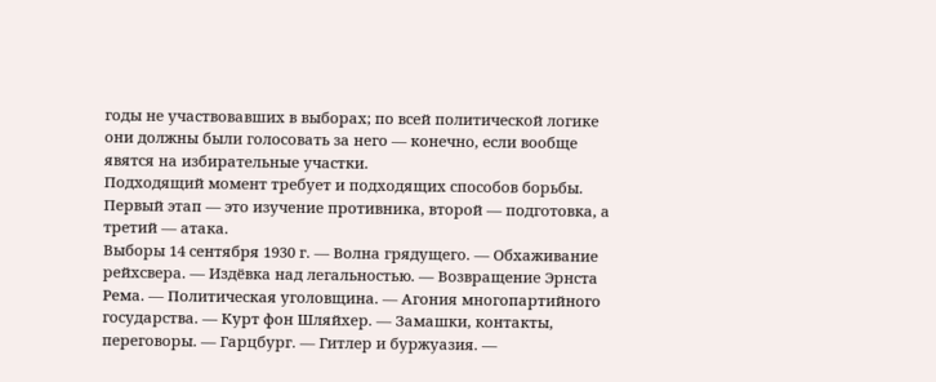годы не участвовавших в выборах; по всей политической логике они должны были голосовать за него — конечно, если вообще явятся на избирательные участки.
Подходящий момент требует и подходящих способов борьбы. Первый этап — это изучение противника, второй — подготовка, а третий — атака.
Выборы 14 сентября 1930 г. — Волна грядущего. — Обхаживание рейхсвера. — Издёвка над легальностью. — Возвращение Эрнста Рема. — Политическая уголовщина. — Агония многопартийного государства. — Курт фон Шляйхер. — Замашки, контакты, переговоры. — Гарцбург. — Гитлер и буржуазия. —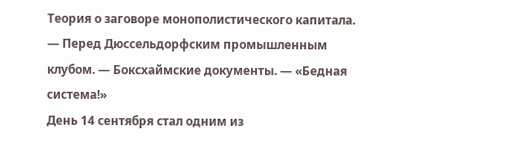Теория о заговоре монополистического капитала. — Перед Дюссельдорфским промышленным клубом. — Боксхаймские документы. — «Бедная система!»
День 14 сентября стал одним из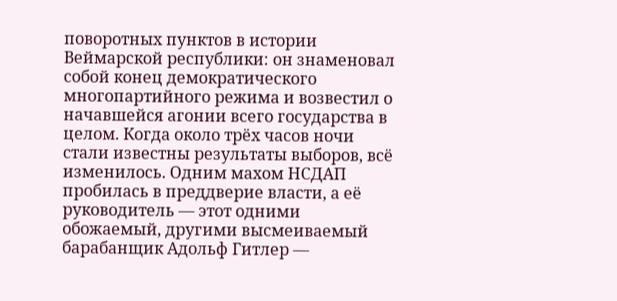поворотных пунктов в истории Веймарской республики: он знаменовал собой конец демократического многопартийного режима и возвестил о начавшейся агонии всего государства в целом. Когда около трёх часов ночи стали известны результаты выборов, всё изменилось. Одним махом НСДАП пробилась в преддверие власти, а её руководитель — этот одними обожаемый, другими высмеиваемый барабанщик Адольф Гитлер —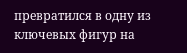превратился в одну из ключевых фигур на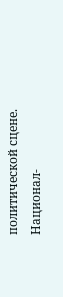политической сцене. Национал-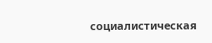социалистическая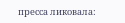пресса ликовала: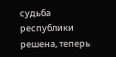судьба республики решена, теперь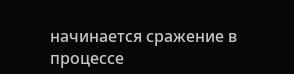начинается сражение в процессе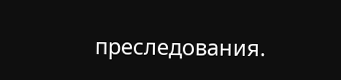преследования.